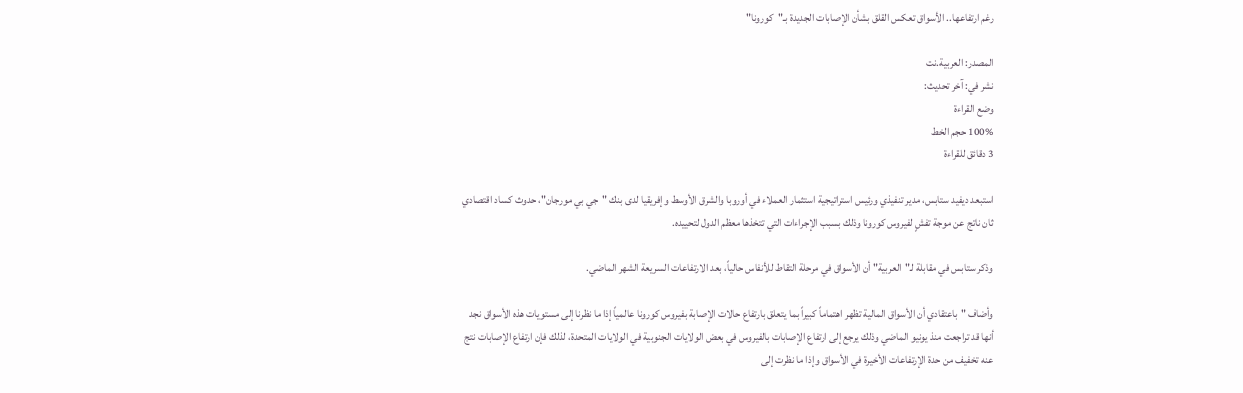رغم ارتفاعها.. الأسواق تعكس القلق بشأن الإصابات الجديدة بـ"كورونا"

المصدر: العربية.نت
نشر في: آخر تحديث:
وضع القراءة
100% حجم الخط
3 دقائق للقراءة

استبعد ديفيد ستابس، مدير تنفيذي ورئيس استراتيجية استثمار العملاء في أوروبا والشرق الأوسط وإفريقيا لدى بنك "جي بي مورجان"، حدوث كساد اقتصادي ثان ناتج عن موجة تفشٍ لفيروس كورونا وذلك بسبب الإجراءات التي تتخذها معظم الدول لتحييده.

وذكر ستابس في مقابلة لـ"العربية" أن الأسواق في مرحلة التقاط للأنفاس حالياً، بعد الارتفاعات السريعة الشهر الماضي.

وأضاف "باعتقادي أن الأسواق المالية تظهر اهتماماً كبيراً بما يتعلق بارتفاع حالات الإصابة بفيروس كورونا عالمياً إذا ما نظرنا إلى مستويات هذه الأسواق نجد أنها قد تراجعت منذ يونيو الماضي وذلك يرجع إلى ارتفاع الإصابات بالفيروس في بعض الولايات الجنوبية في الولايات المتحدة، لذلك فإن ارتفاع الإصابات نتج عنه تخفيف من حدة الإرتفاعات الأخيرة في الأسواق وإذا ما نظرت إلى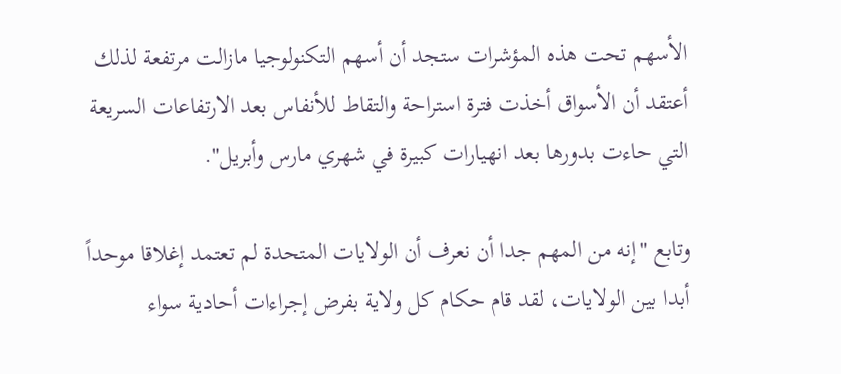الأسهم تحت هذه المؤشرات ستجد أن أسهم التكنولوجيا مازالت مرتفعة لذلك أعتقد أن الأسواق أخذت فترة استراحة والتقاط للأنفاس بعد الارتفاعات السريعة التي حاءت بدورها بعد انهيارات كبيرة في شهري مارس وأبريل".

وتابع "إنه من المهم جدا أن نعرف أن الولايات المتحدة لم تعتمد إغلاقا موحداً أبدا بين الولايات، لقد قام حكام كل ولاية بفرض إجراءات أحادية سواء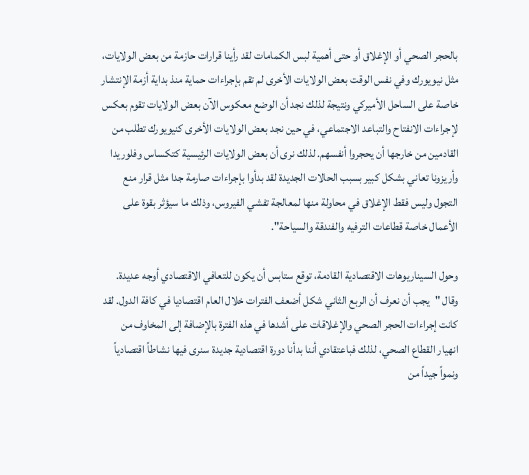بالحجر الصحي أو الإغلاق أو حتى أهمية لبس الكمامات لقد رأينا قرارات حازمة من بعض الولايات، مثل نيويورك وفي نفس الوقت بعض الولايات الأخرى لم تقم بإجراءات حماية منذ بداية أزمة الإنتشار خاصة على الساحل الأميركي ونتيجة لذلك نجد أن الوضع معكوس الآن بعض الولايات تقوم بعكس لإجراءات الانفتاح والتباعد الاجتماعي، في حين نجد بعض الولايات الأخرى كنيويورك تطلب من القادمين من خارجها أن يحجروا أنفسهم. لذلك نرى أن بعض الولايات الرئيسية كتكساس وفلوريدا وأريزونا تعاني بشكل كبير بسبب الحالات الجديدة لقد بدأوا بإجراءات صارمة جدا مثل قرار منع التجول وليس فقط الإغلاق في محاولة منها لمعالجة تفشي الفيروس، وذلك ما سيؤثر بقوة على الأعمال خاصة قطاعات الترفيه والفندقة والسياحة".

وحول السيناريوهات الاقتصادية القادمة، توقع ستابس أن يكون للتعافي الاقتصادي أوجه عديدة. وقال "يجب أن نعرف أن الربع الثاني شكل أضعف الفترات خلال العام اقتصاديا في كافة الدول. لقد كانت إجراءات الحجر الصحي والإغلاقات على أشدها في هذه الفترة بالإضافة إلى المخاوف من انهيار القطاع الصحي، لذلك فباعتقادي أننا بدأنا دورة اقتصادية جديدة سنرى فيها نشاطاً اقتصادياً ونمواً جيداً من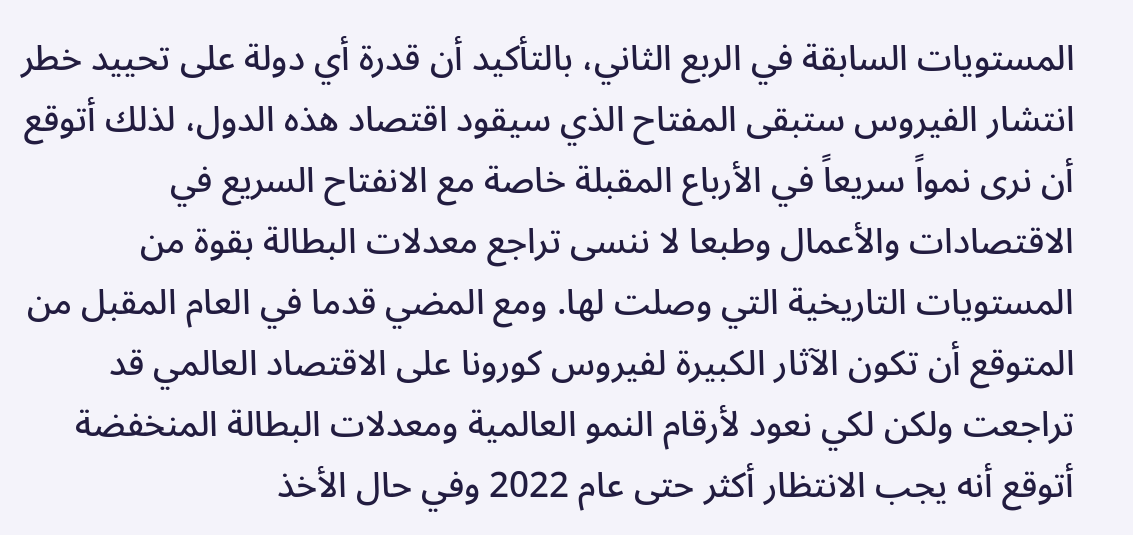المستويات السابقة في الربع الثاني، بالتأكيد أن قدرة أي دولة على تحييد خطر انتشار الفيروس ستبقى المفتاح الذي سيقود اقتصاد هذه الدول، لذلك أتوقع أن نرى نمواً سريعاً في الأرباع المقبلة خاصة مع الانفتاح السريع في الاقتصادات والأعمال وطبعا لا ننسى تراجع معدلات البطالة بقوة من المستويات التاريخية التي وصلت لها. ومع المضي قدما في العام المقبل من المتوقع أن تكون الآثار الكبيرة لفيروس كورونا على الاقتصاد العالمي قد تراجعت ولكن لكي نعود لأرقام النمو العالمية ومعدلات البطالة المنخفضة أتوقع أنه يجب الانتظار أكثر حتى عام 2022 وفي حال الأخذ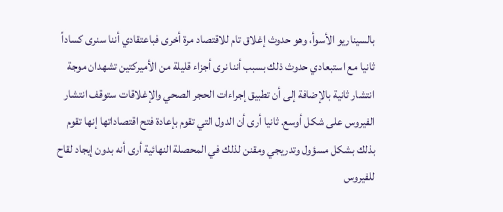بالسيناريو الأسوأ، وهو حدوث إغلاق تام للاقتصاد مرة أخرى فباعتقادي أننا سنرى كساداً ثانيا مع استبعادي حدوث ذلك بسبب أننا نرى أجزاء قليلة من الأميركتين تشهدان موجة انتشار ثانية بالإضافة إلى أن تطبيق إجراءات الحجر الصحي والإغلاقات ستوقف انتشار الفيروس على شكل أوسع. ثانيا أرى أن الدول التي تقوم بإعادة فتح اقتصاداتها إنها تقوم بذلك بشكل مسؤول وتدريجي ومقنن لذلك في المحصلة النهائية أرى أنه بدون إيجاد لقاح للفيروس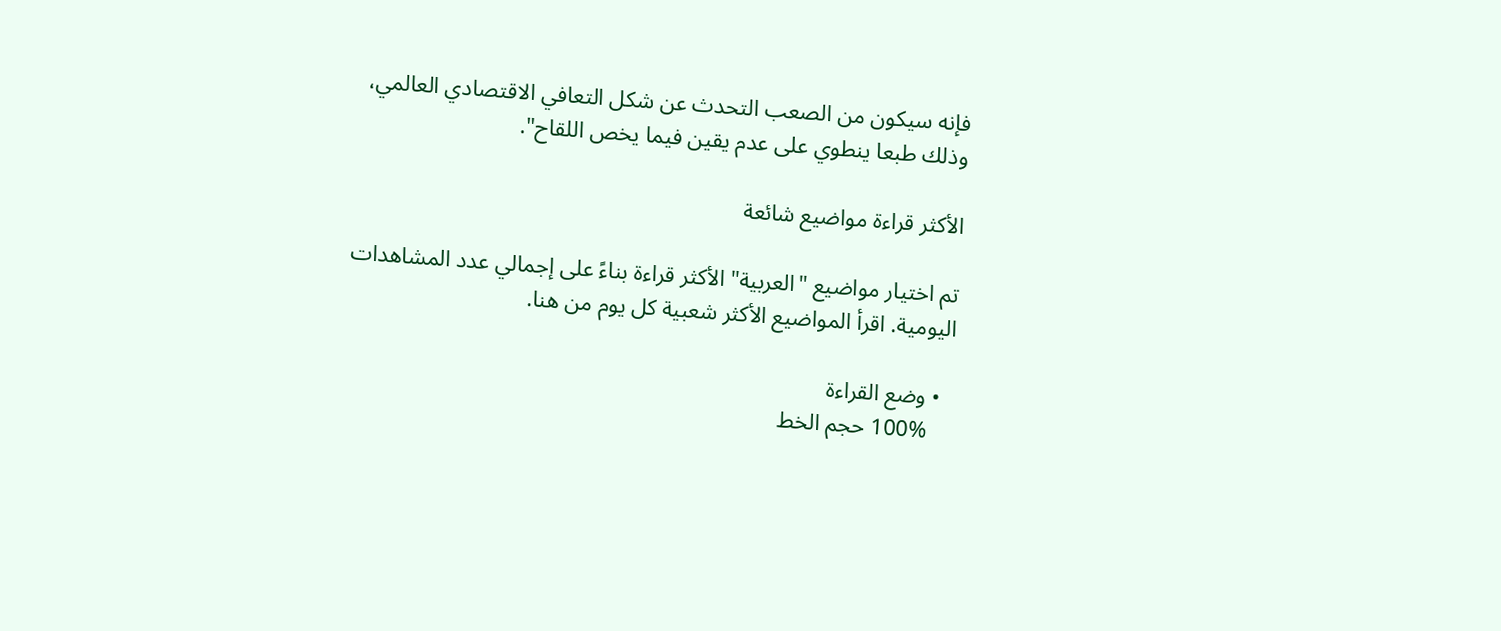فإنه سيكون من الصعب التحدث عن شكل التعافي الاقتصادي العالمي، وذلك طبعا ينطوي على عدم يقين فيما يخص اللقاح".

الأكثر قراءة مواضيع شائعة

تم اختيار مواضيع "العربية" الأكثر قراءة بناءً على إجمالي عدد المشاهدات اليومية. اقرأ المواضيع الأكثر شعبية كل يوم من هنا.

  • وضع القراءة
    100% حجم الخط